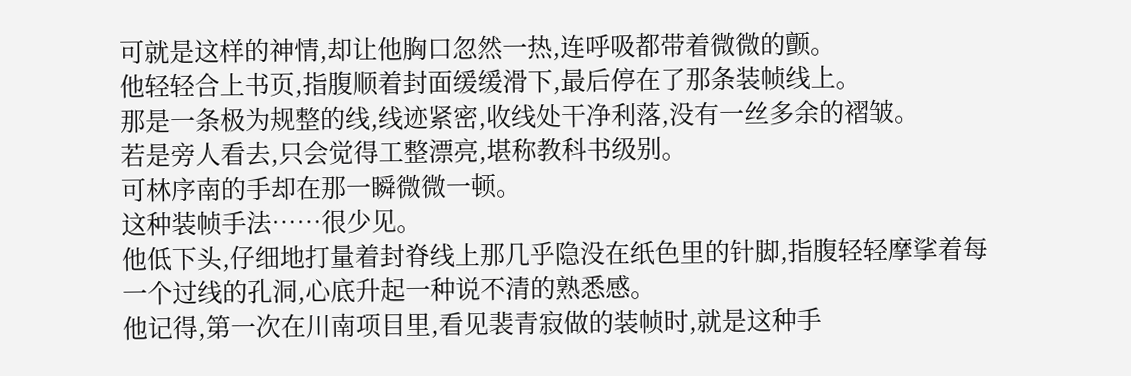可就是这样的神情,却让他胸口忽然一热,连呼吸都带着微微的颤。
他轻轻合上书页,指腹顺着封面缓缓滑下,最后停在了那条装帧线上。
那是一条极为规整的线,线迹紧密,收线处干净利落,没有一丝多余的褶皱。
若是旁人看去,只会觉得工整漂亮,堪称教科书级别。
可林序南的手却在那一瞬微微一顿。
这种装帧手法……很少见。
他低下头,仔细地打量着封脊线上那几乎隐没在纸色里的针脚,指腹轻轻摩挲着每一个过线的孔洞,心底升起一种说不清的熟悉感。
他记得,第一次在川南项目里,看见裴青寂做的装帧时,就是这种手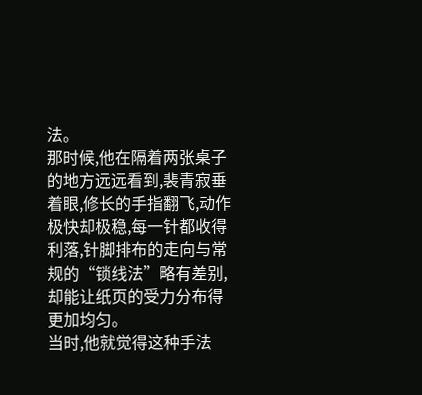法。
那时候,他在隔着两张桌子的地方远远看到,裴青寂垂着眼,修长的手指翻飞,动作极快却极稳,每一针都收得利落,针脚排布的走向与常规的“锁线法”略有差别,却能让纸页的受力分布得更加均匀。
当时,他就觉得这种手法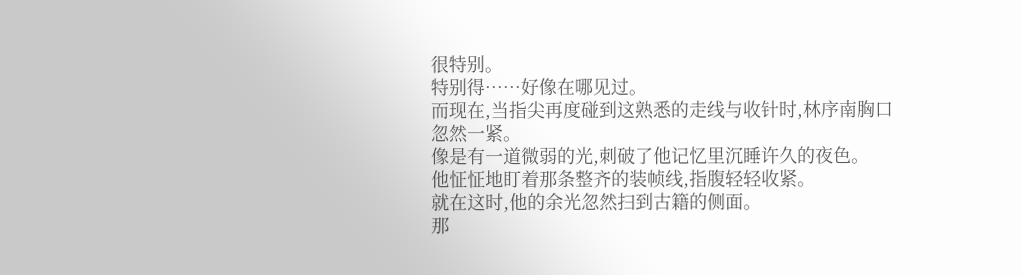很特别。
特别得……好像在哪见过。
而现在,当指尖再度碰到这熟悉的走线与收针时,林序南胸口忽然一紧。
像是有一道微弱的光,刺破了他记忆里沉睡许久的夜色。
他怔怔地盯着那条整齐的装帧线,指腹轻轻收紧。
就在这时,他的余光忽然扫到古籍的侧面。
那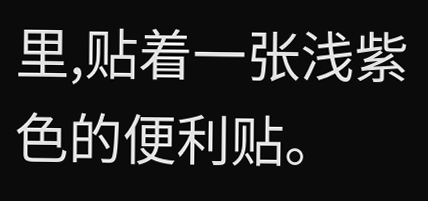里,贴着一张浅紫色的便利贴。